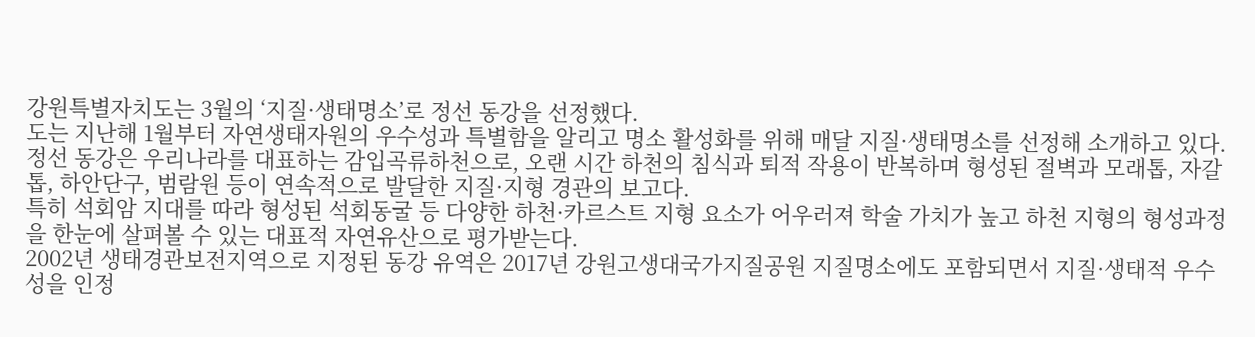강원특별자치도는 3월의 ‘지질·생태명소’로 정선 동강을 선정했다.
도는 지난해 1월부터 자연생태자원의 우수성과 특별함을 알리고 명소 활성화를 위해 매달 지질·생태명소를 선정해 소개하고 있다.
정선 동강은 우리나라를 대표하는 감입곡류하천으로, 오랜 시간 하천의 침식과 퇴적 작용이 반복하며 형성된 절벽과 모래톱, 자갈톱, 하안단구, 범람원 등이 연속적으로 발달한 지질·지형 경관의 보고다.
특히 석회암 지대를 따라 형성된 석회동굴 등 다양한 하천·카르스트 지형 요소가 어우러져 학술 가치가 높고 하천 지형의 형성과정을 한눈에 살펴볼 수 있는 대표적 자연유산으로 평가받는다.
2002년 생태경관보전지역으로 지정된 동강 유역은 2017년 강원고생대국가지질공원 지질명소에도 포함되면서 지질·생태적 우수성을 인정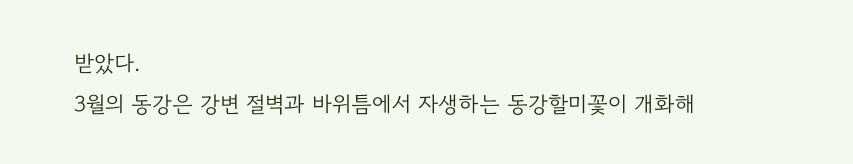받았다.
3월의 동강은 강변 절벽과 바위틈에서 자생하는 동강할미꽃이 개화해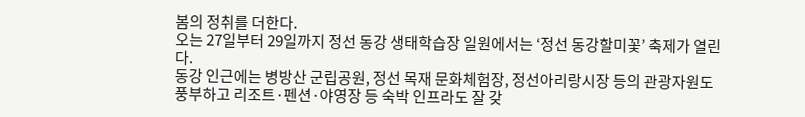봄의 정취를 더한다.
오는 27일부터 29일까지 정선 동강 생태학습장 일원에서는 ‘정선 동강할미꽃’ 축제가 열린다.
동강 인근에는 병방산 군립공원, 정선 목재 문화체험장, 정선아리랑시장 등의 관광자원도 풍부하고 리조트·펜션·야영장 등 숙박 인프라도 잘 갖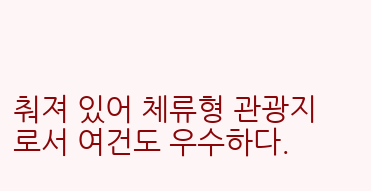춰져 있어 체류형 관광지로서 여건도 우수하다.